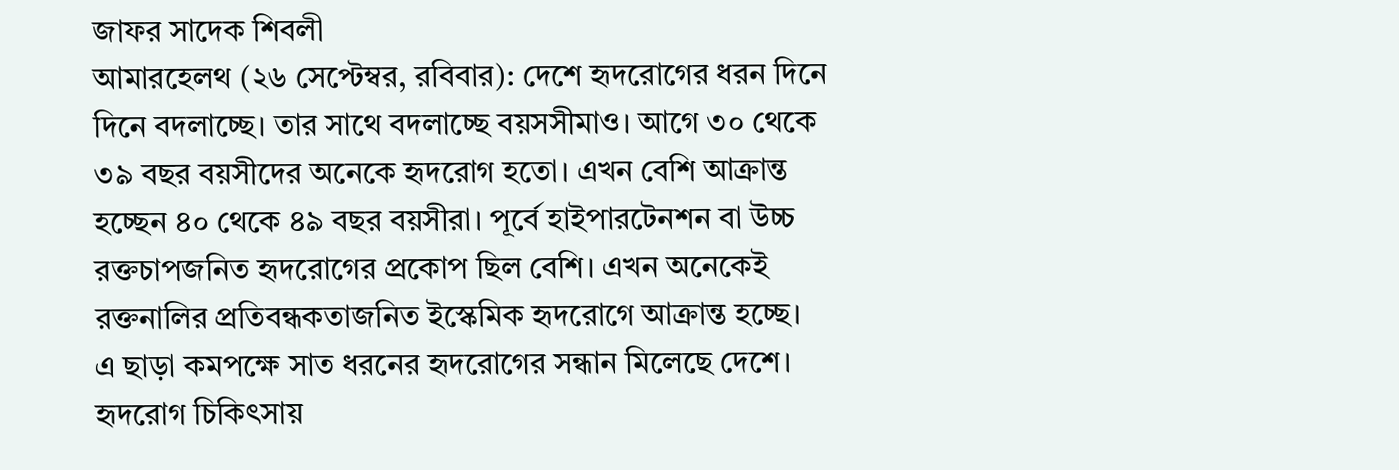জাফর সাদেক শিবলী
আমারহেলথ (২৬ সেপ্টেম্বর, রবিবার): দেশে হৃদরোগের ধরন দিনে দিনে বদলাচ্ছে। তার সাথে বদলাচ্ছে বয়সসীমাও। আগে ৩০ থেকে ৩৯ বছর বয়সীদের অনেকে হৃদরোগ হতো। এখন বেশি আক্রান্ত হচ্ছেন ৪০ থেকে ৪৯ বছর বয়সীরা। পূর্বে হাইপারটেনশন বা উচ্চ রক্তচাপজনিত হৃদরোগের প্রকোপ ছিল বেশি। এখন অনেকেই রক্তনালির প্রতিবন্ধকতাজনিত ইস্কেমিক হৃদরোগে আক্রান্ত হচ্ছে। এ ছাড়া কমপক্ষে সাত ধরনের হৃদরোগের সন্ধান মিলেছে দেশে।
হৃদরোগ চিকিৎসায়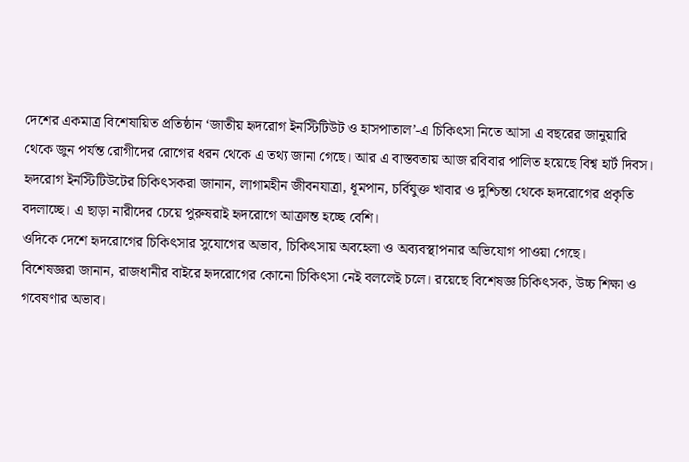দেশের একমাত্র বিশেষায়িত প্রতিষ্ঠান ‘জাতীয় হৃদরোগ ইনস্টিটিউট ও হাসপাতাল’-এ চিকিৎসা নিতে আসা এ বছরের জানুয়ারি থেকে জুন পর্যন্ত রোগীদের রোগের ধরন থেকে এ তথ্য জানা গেছে। আর এ বাস্তবতায় আজ রবিবার পালিত হয়েছে বিশ্ব হার্ট দিবস।
হৃদরোগ ইনস্টিটিউটের চিকিৎসকরা জানান, লাগামহীন জীবনযাত্রা, ধূমপান, চর্বিযুক্ত খাবার ও দুশ্চিন্তা থেকে হৃদরোগের প্রকৃতি বদলাচ্ছে। এ ছাড়া নারীদের চেয়ে পুরুষরাই হৃদরোগে আক্রান্ত হচ্ছে বেশি।
ওদিকে দেশে হৃদরোগের চিকিৎসার সুযোগের অভাব, চিকিৎসায় অবহেলা ও অব্যবস্থাপনার অভিযোগ পাওয়া গেছে।
বিশেষজ্ঞরা জানান, রাজধানীর বাইরে হৃদরোগের কোনো চিকিৎসা নেই বললেই চলে। রয়েছে বিশেষজ্ঞ চিকিৎসক, উচ্চ শিক্ষা ও গবেষণার অভাব।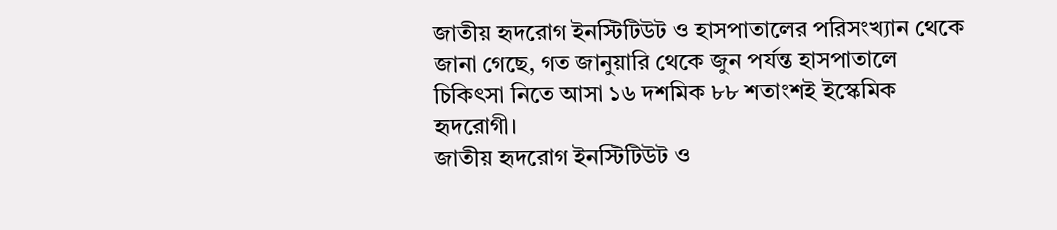জাতীয় হৃদরোগ ইনস্টিটিউট ও হাসপাতালের পরিসংখ্যান থেকে জানা গেছে, গত জানুয়ারি থেকে জুন পর্যন্ত হাসপাতালে চিকিৎসা নিতে আসা ১৬ দশমিক ৮৮ শতাংশই ইস্কেমিক হৃদরোগী।
জাতীয় হৃদরোগ ইনস্টিটিউট ও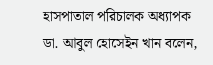হাসপাতাল পরিচালক অধ্যাপক ডা. আবুল হোসেইন খান বলেন,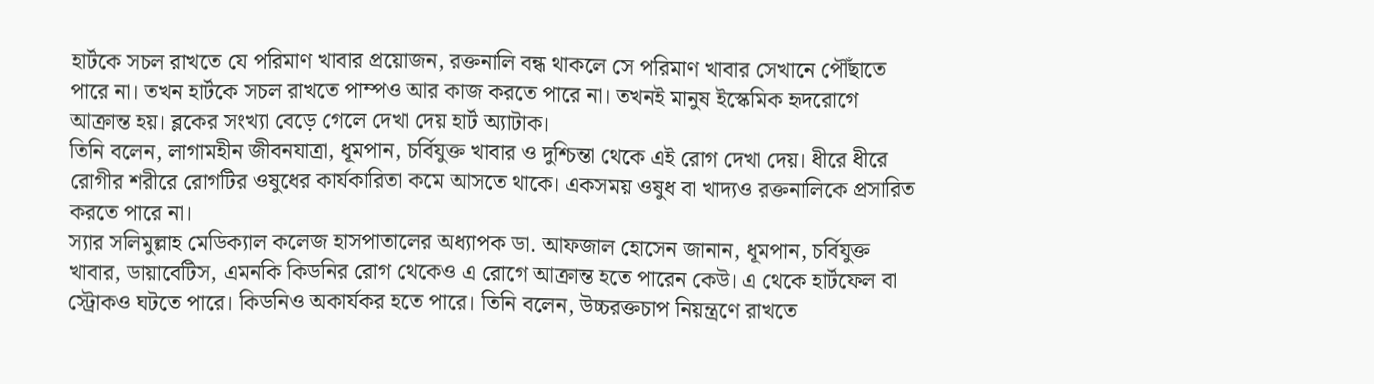হার্টকে সচল রাখতে যে পরিমাণ খাবার প্রয়োজন, রক্তনালি বন্ধ থাকলে সে পরিমাণ খাবার সেখানে পৌঁছাতে পারে না। তখন হার্টকে সচল রাখতে পাম্পও আর কাজ করতে পারে না। তখনই মানুষ ইস্কেমিক হৃদরোগে আক্রান্ত হয়। ব্লকের সংখ্যা বেড়ে গেলে দেখা দেয় হার্ট অ্যাটাক।
তিনি বলেন, লাগামহীন জীবনযাত্রা, ধূমপান, চর্বিযুক্ত খাবার ও দুশ্চিন্তা থেকে এই রোগ দেখা দেয়। ধীরে ধীরে রোগীর শরীরে রোগটির ওষুধের কার্যকারিতা কমে আসতে থাকে। একসময় ওষুধ বা খাদ্যও রক্তনালিকে প্রসারিত করতে পারে না।
স্যার সলিমুল্লাহ মেডিক্যাল কলেজ হাসপাতালের অধ্যাপক ডা. আফজাল হোসেন জানান, ধূমপান, চর্বিযুক্ত খাবার, ডায়াবেটিস, এমনকি কিডনির রোগ থেকেও এ রোগে আক্রান্ত হতে পারেন কেউ। এ থেকে হার্টফেল বা স্ট্রোকও ঘটতে পারে। কিডনিও অকার্যকর হতে পারে। তিনি বলেন, উচ্চরক্তচাপ নিয়ন্ত্রণে রাখতে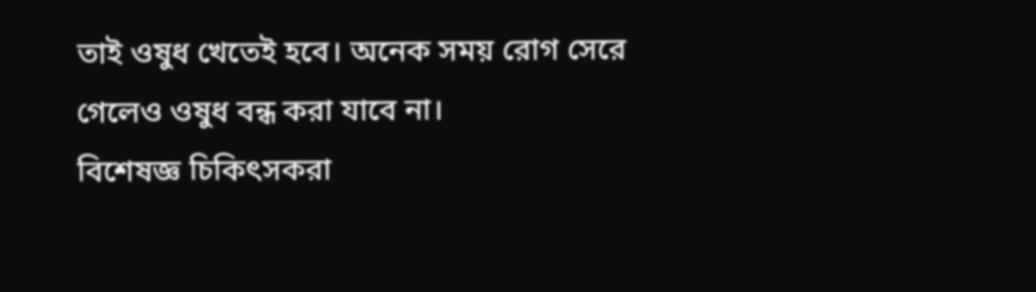তাই ওষুধ খেতেই হবে। অনেক সময় রোগ সেরে গেলেও ওষুধ বন্ধ করা যাবে না।
বিশেষজ্ঞ চিকিৎসকরা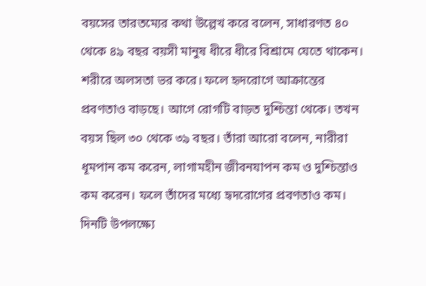বয়সের তারতম্যের কথা উল্লেখ করে বলেন, সাধারণত ৪০ থেকে ৪৯ বছর বয়সী মানুষ ধীরে ধীরে বিশ্রামে যেতে থাকেন। শরীরে অলসতা ভর করে। ফলে হৃদরোগে আক্রান্তের প্রবণতাও বাড়ছে। আগে রোগটি বাড়ত দুশ্চিন্তা থেকে। তখন বয়স ছিল ৩০ থেকে ৩৯ বছর। তাঁরা আরো বলেন, নারীরা ধূমপান কম করেন, লাগামহীন জীবনযাপন কম ও দুশ্চিন্তাও কম করেন। ফলে তাঁদের মধ্যে হৃদরোগের প্রবণতাও কম।
দিনটি উপলক্ষ্যে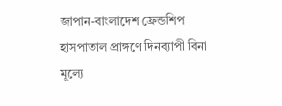জাপান-বাংলাদেশ ফ্রেন্ডশিপ হাসপাতাল প্রাঙ্গণে দিনব্যাপী বিনা মূল্যে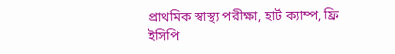প্রাথমিক স্বাস্থ্য পরীক্ষা, হার্ট ক্যাম্প, ফ্রি ইসিপি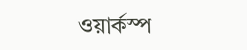ওয়ার্কস্প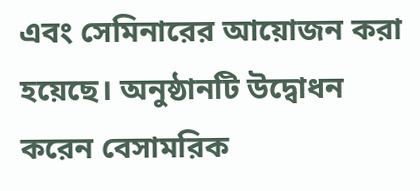এবং সেমিনারের আয়োজন করা হয়েছে। অনুষ্ঠানটি উদ্বোধন করেন বেসামরিক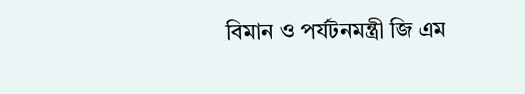বিমান ও পর্যটনমন্ত্রী জি এম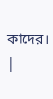কাদের। |